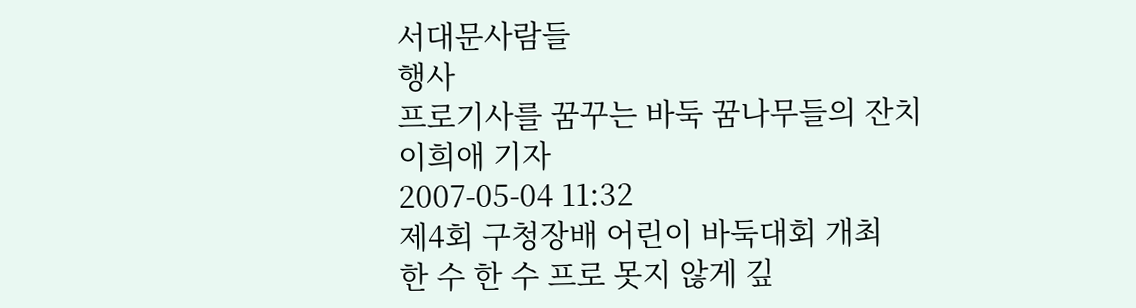서대문사람들
행사
프로기사를 꿈꾸는 바둑 꿈나무들의 잔치
이희애 기자
2007-05-04 11:32
제4회 구청장배 어린이 바둑대회 개최
한 수 한 수 프로 못지 않게 깊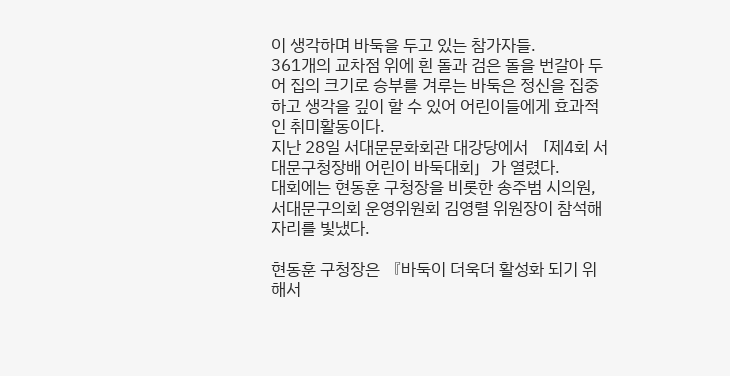이 생각하며 바둑을 두고 있는 참가자들.
361개의 교차점 위에 흰 돌과 검은 돌을 번갈아 두어 집의 크기로 승부를 겨루는 바둑은 정신을 집중하고 생각을 깊이 할 수 있어 어린이들에게 효과적인 취미활동이다.
지난 28일 서대문문화회관 대강당에서 「제4회 서대문구청장배 어린이 바둑대회」가 열렸다.
대회에는 현동훈 구청장을 비롯한 송주범 시의원, 서대문구의회 운영위원회 김영렬 위원장이 참석해 자리를 빛냈다.

현동훈 구청장은 『바둑이 더욱더 활성화 되기 위해서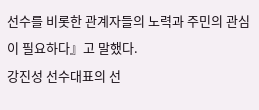선수를 비롯한 관계자들의 노력과 주민의 관심이 필요하다』고 말했다.
강진성 선수대표의 선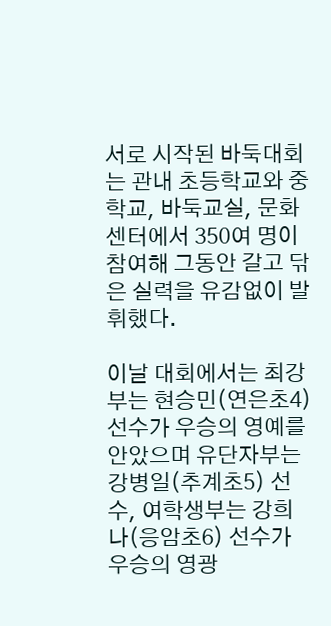서로 시작된 바둑대회는 관내 초등학교와 중학교, 바둑교실, 문화센터에서 350여 명이 참여해 그동안 갈고 닦은 실력을 유감없이 발휘했다.

이날 대회에서는 최강부는 현승민(연은초4) 선수가 우승의 영예를 안았으며 유단자부는 강병일(추계초5) 선수, 여학생부는 강희나(응암초6) 선수가 우승의 영광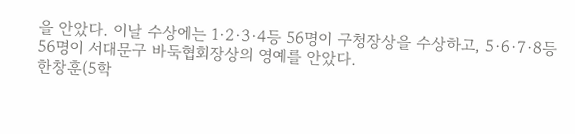을 안았다. 이날 수상에는 1·2·3·4등 56명이 구청장상을 수상하고, 5·6·7·8등 56명이 서대문구 바둑협회장상의 영예를 안았다.
한창훈(5학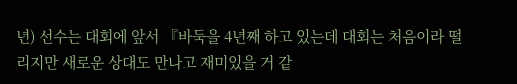년) 선수는 대회에 앞서 『바둑을 4년째 하고 있는데 대회는 처음이라 떨리지만 새로운 상대도 만나고 재미있을 거 같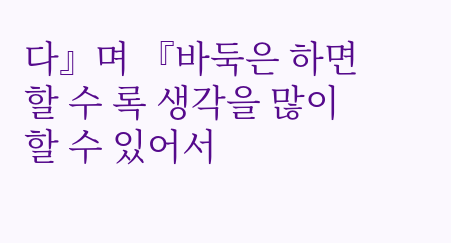다』며 『바둑은 하면 할 수 록 생각을 많이 할 수 있어서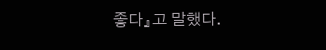좋다』고 말했다.